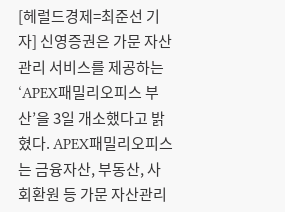[헤럴드경제=최준선 기자] 신영증권은 가문 자산관리 서비스를 제공하는 ‘APEX패밀리오피스 부산’을 3일 개소했다고 밝혔다. APEX패밀리오피스는 금융자산, 부동산, 사회환원 등 가문 자산관리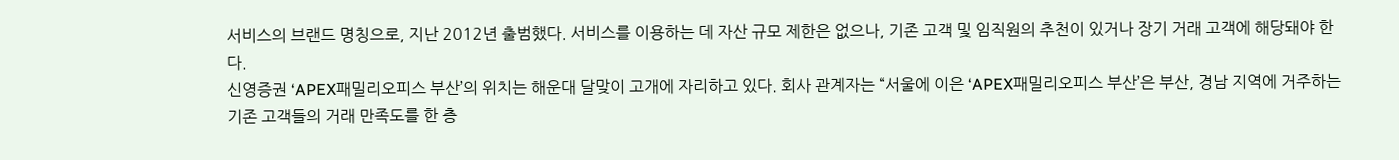서비스의 브랜드 명칭으로, 지난 2012년 출범했다. 서비스를 이용하는 데 자산 규모 제한은 없으나, 기존 고객 및 임직원의 추천이 있거나 장기 거래 고객에 해당돼야 한다.
신영증권 ‘APEX패밀리오피스 부산’의 위치는 해운대 달맞이 고개에 자리하고 있다. 회사 관계자는 “서울에 이은 ‘APEX패밀리오피스 부산’은 부산, 경남 지역에 거주하는 기존 고객들의 거래 만족도를 한 층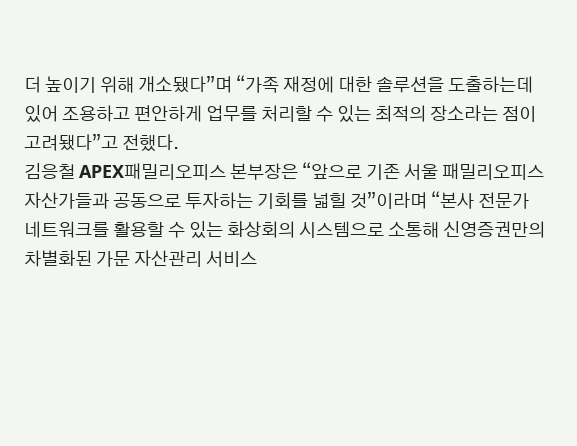더 높이기 위해 개소됐다”며 “가족 재정에 대한 솔루션을 도출하는데 있어 조용하고 편안하게 업무를 처리할 수 있는 최적의 장소라는 점이 고려됐다”고 전했다.
김응철 APEX패밀리오피스 본부장은 “앞으로 기존 서울 패밀리오피스 자산가들과 공동으로 투자하는 기회를 넓힐 것”이라며 “본사 전문가 네트워크를 활용할 수 있는 화상회의 시스템으로 소통해 신영증권만의 차별화된 가문 자산관리 서비스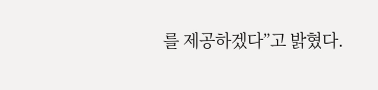를 제공하겠다”고 밝혔다.